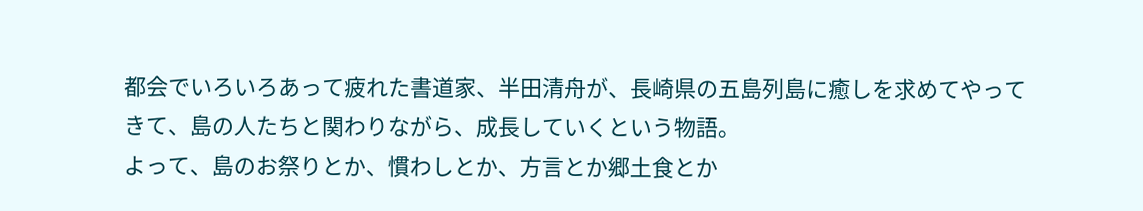都会でいろいろあって疲れた書道家、半田清舟が、長崎県の五島列島に癒しを求めてやってきて、島の人たちと関わりながら、成長していくという物語。
よって、島のお祭りとか、慣わしとか、方言とか郷土食とか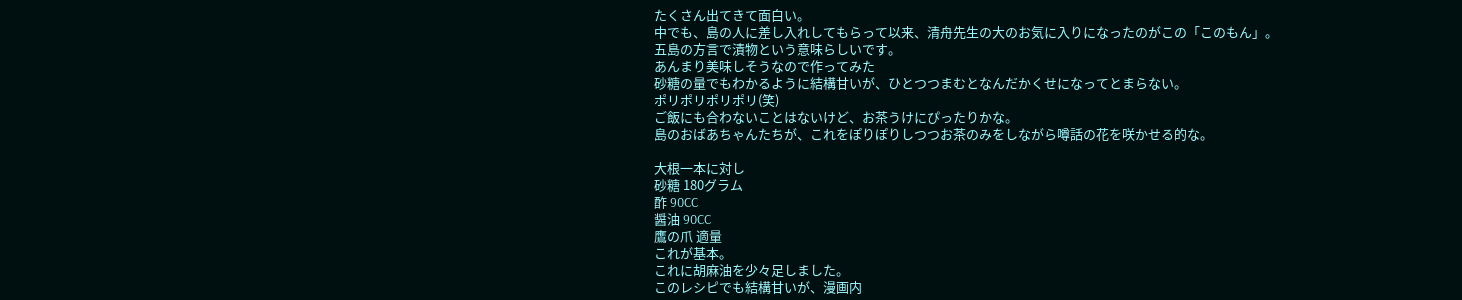たくさん出てきて面白い。
中でも、島の人に差し入れしてもらって以来、清舟先生の大のお気に入りになったのがこの「このもん」。
五島の方言で漬物という意味らしいです。
あんまり美味しそうなので作ってみた
砂糖の量でもわかるように結構甘いが、ひとつつまむとなんだかくせになってとまらない。
ポリポリポリポリ(笑)
ご飯にも合わないことはないけど、お茶うけにぴったりかな。
島のおばあちゃんたちが、これをぽりぽりしつつお茶のみをしながら噂話の花を咲かせる的な。

大根一本に対し
砂糖 180グラム
酢 90CC
醤油 90CC
鷹の爪 適量
これが基本。
これに胡麻油を少々足しました。
このレシピでも結構甘いが、漫画内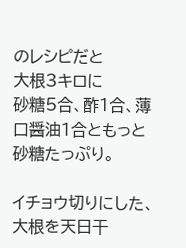のレシピだと
大根3キロに
砂糖5合、酢1合、薄口醤油1合ともっと砂糖たっぷり。

イチョウ切りにした、大根を天日干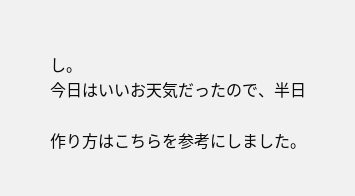し。
今日はいいお天気だったので、半日

作り方はこちらを参考にしました。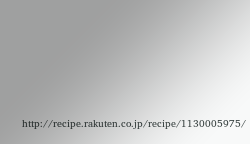http://recipe.rakuten.co.jp/recipe/1130005975/